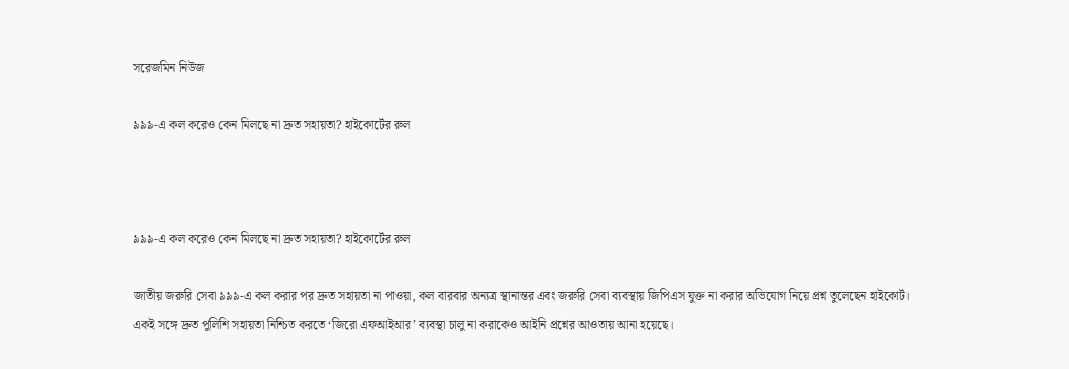সরেজমিন নিউজ

৯৯৯-এ কল করেও কেন মিলছে না দ্রুত সহায়তা? হাইকোর্টের রুল



৯৯৯-এ কল করেও কেন মিলছে না দ্রুত সহায়তা? হাইকোর্টের রুল

জাতীয় জরুরি সেবা ৯৯৯-এ কল করার পর দ্রুত সহায়তা না পাওয়া, কল বারবার অন্যত্র স্থানান্তর এবং জরুরি সেবা ব্যবস্থায় জিপিএস যুক্ত না করার অভিযোগ নিয়ে প্রশ্ন তুলেছেন হাইকোর্ট। একই সঙ্গে দ্রুত পুলিশি সহায়তা নিশ্চিত করতে ‘জিরো এফআইআর’ ব্যবস্থা চালু না করাকেও আইনি প্রশ্নের আওতায় আনা হয়েছে।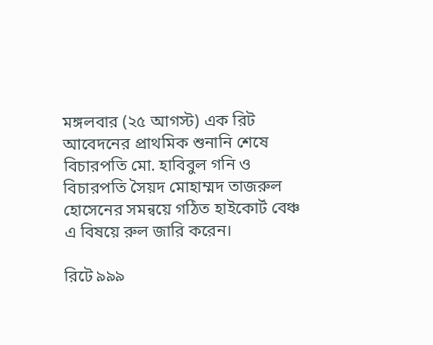মঙ্গলবার (২৫ আগস্ট) এক রিট আবেদনের প্রাথমিক শুনানি শেষে বিচারপতি মো. হাবিবুল গনি ও বিচারপতি সৈয়দ মোহাম্মদ তাজরুল হোসেনের সমন্বয়ে গঠিত হাইকোর্ট বেঞ্চ এ বিষয়ে রুল জারি করেন।

রিটে ৯৯৯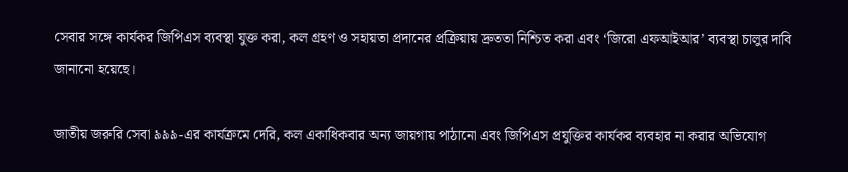সেবার সঙ্গে কার্যকর জিপিএস ব্যবস্থা যুক্ত করা, কল গ্রহণ ও সহায়তা প্রদানের প্রক্রিয়ায় দ্রুততা নিশ্চিত করা এবং ‘জিরো এফআইআর’ ব্যবস্থা চালুর দাবি জানানো হয়েছে।

জাতীয় জরুরি সেবা ৯৯৯-এর কার্যক্রমে দেরি, কল একাধিকবার অন্য জায়গায় পাঠানো এবং জিপিএস প্রযুক্তির কার্যকর ব্যবহার না করার অভিযোগ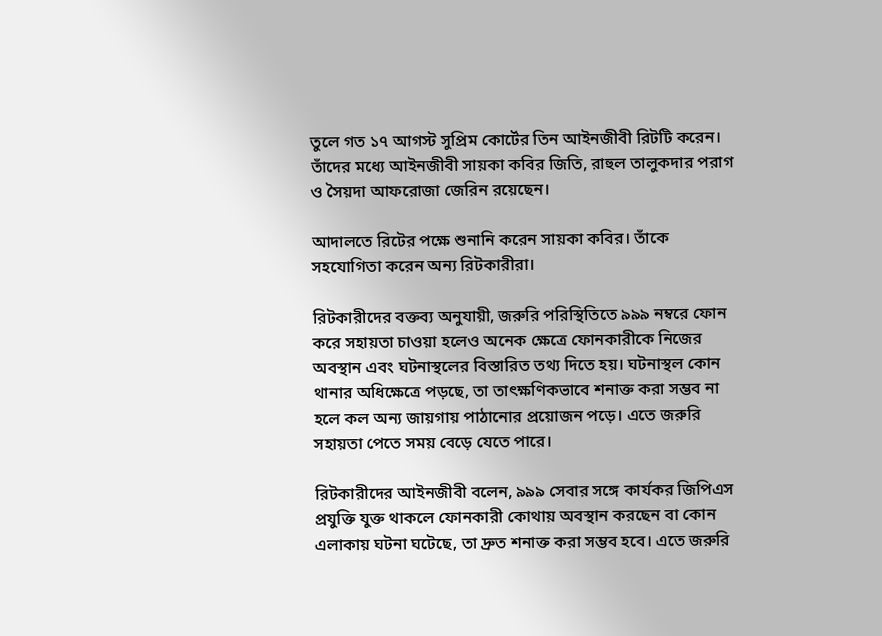তুলে গত ১৭ আগস্ট সুপ্রিম কোর্টের তিন আইনজীবী রিটটি করেন। তাঁদের মধ্যে আইনজীবী সায়কা কবির জিতি, রাহুল তালুকদার পরাগ ও সৈয়দা আফরোজা জেরিন রয়েছেন।

আদালতে রিটের পক্ষে শুনানি করেন সায়কা কবির। তাঁকে সহযোগিতা করেন অন্য রিটকারীরা।

রিটকারীদের বক্তব্য অনুযায়ী, জরুরি পরিস্থিতিতে ৯৯৯ নম্বরে ফোন করে সহায়তা চাওয়া হলেও অনেক ক্ষেত্রে ফোনকারীকে নিজের অবস্থান এবং ঘটনাস্থলের বিস্তারিত তথ্য দিতে হয়। ঘটনাস্থল কোন থানার অধিক্ষেত্রে পড়ছে, তা তাৎক্ষণিকভাবে শনাক্ত করা সম্ভব না হলে কল অন্য জায়গায় পাঠানোর প্রয়োজন পড়ে। এতে জরুরি সহায়তা পেতে সময় বেড়ে যেতে পারে।

রিটকারীদের আইনজীবী বলেন, ৯৯৯ সেবার সঙ্গে কার্যকর জিপিএস প্রযুক্তি যুক্ত থাকলে ফোনকারী কোথায় অবস্থান করছেন বা কোন এলাকায় ঘটনা ঘটেছে, তা দ্রুত শনাক্ত করা সম্ভব হবে। এতে জরুরি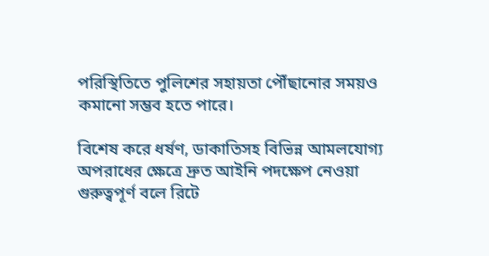পরিস্থিতিতে পুলিশের সহায়তা পৌঁছানোর সময়ও কমানো সম্ভব হতে পারে।

বিশেষ করে ধর্ষণ, ডাকাতিসহ বিভিন্ন আমলযোগ্য অপরাধের ক্ষেত্রে দ্রুত আইনি পদক্ষেপ নেওয়া গুরুত্বপূর্ণ বলে রিটে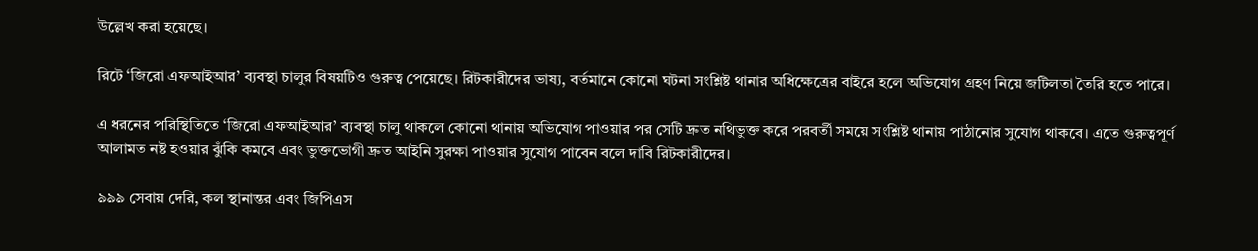উল্লেখ করা হয়েছে।

রিটে ‘জিরো এফআইআর’ ব্যবস্থা চালুর বিষয়টিও গুরুত্ব পেয়েছে। রিটকারীদের ভাষ্য, বর্তমানে কোনো ঘটনা সংশ্লিষ্ট থানার অধিক্ষেত্রের বাইরে হলে অভিযোগ গ্রহণ নিয়ে জটিলতা তৈরি হতে পারে।

এ ধরনের পরিস্থিতিতে ‘জিরো এফআইআর’ ব্যবস্থা চালু থাকলে কোনো থানায় অভিযোগ পাওয়ার পর সেটি দ্রুত নথিভুক্ত করে পরবর্তী সময়ে সংশ্লিষ্ট থানায় পাঠানোর সুযোগ থাকবে। এতে গুরুত্বপূর্ণ আলামত নষ্ট হওয়ার ঝুঁকি কমবে এবং ভুক্তভোগী দ্রুত আইনি সুরক্ষা পাওয়ার সুযোগ পাবেন বলে দাবি রিটকারীদের।

৯৯৯ সেবায় দেরি, কল স্থানান্তর এবং জিপিএস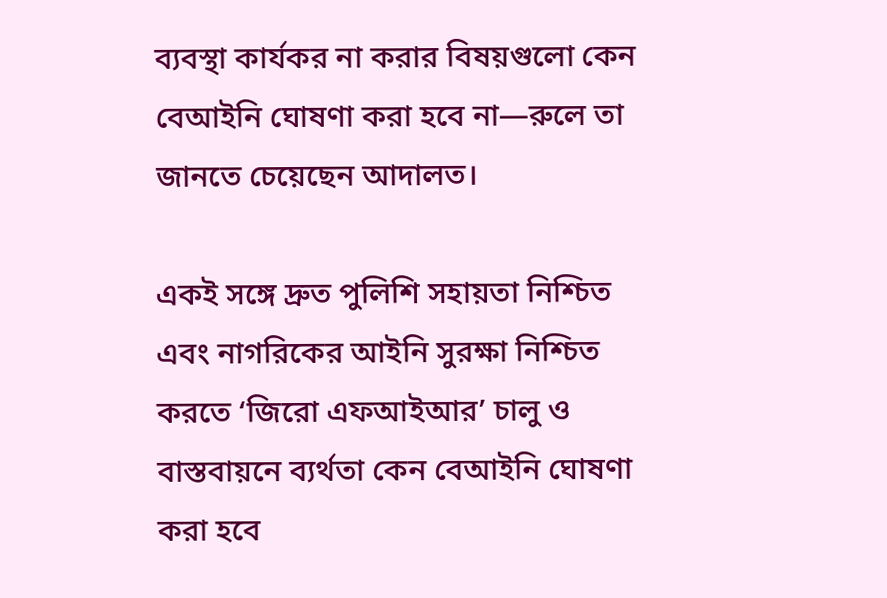ব্যবস্থা কার্যকর না করার বিষয়গুলো কেন বেআইনি ঘোষণা করা হবে না—রুলে তা জানতে চেয়েছেন আদালত।

একই সঙ্গে দ্রুত পুলিশি সহায়তা নিশ্চিত এবং নাগরিকের আইনি সুরক্ষা নিশ্চিত করতে ‘জিরো এফআইআর’ চালু ও বাস্তবায়নে ব্যর্থতা কেন বেআইনি ঘোষণা করা হবে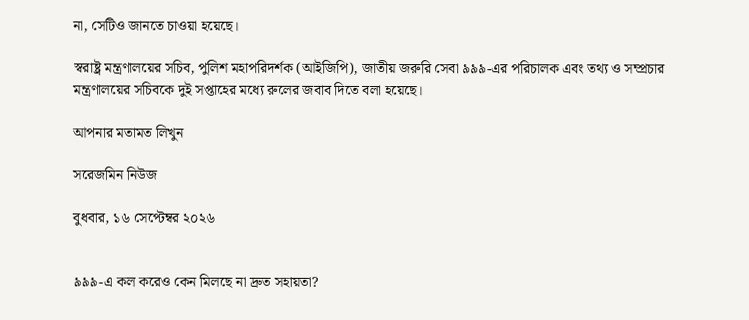না, সেটিও জানতে চাওয়া হয়েছে।

স্বরাষ্ট্র মন্ত্রণালয়ের সচিব, পুলিশ মহাপরিদর্শক (আইজিপি), জাতীয় জরুরি সেবা ৯৯৯-এর পরিচালক এবং তথ্য ও সম্প্রচার মন্ত্রণালয়ের সচিবকে দুই সপ্তাহের মধ্যে রুলের জবাব দিতে বলা হয়েছে।

আপনার মতামত লিখুন

সরেজমিন নিউজ

বুধবার, ১৬ সেপ্টেম্বর ২০২৬


৯৯৯-এ কল করেও কেন মিলছে না দ্রুত সহায়তা?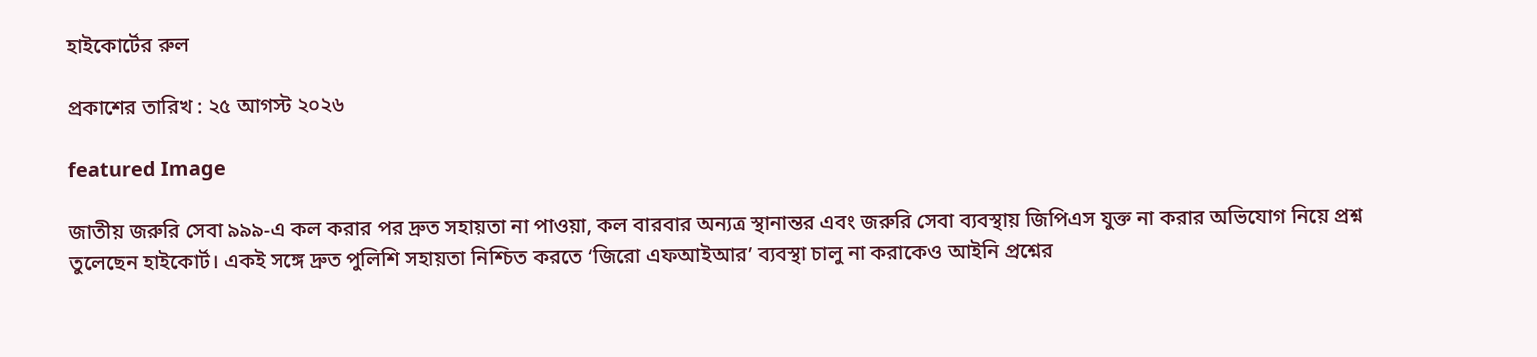হাইকোর্টের রুল

প্রকাশের তারিখ : ২৫ আগস্ট ২০২৬

featured Image

জাতীয় জরুরি সেবা ৯৯৯-এ কল করার পর দ্রুত সহায়তা না পাওয়া, কল বারবার অন্যত্র স্থানান্তর এবং জরুরি সেবা ব্যবস্থায় জিপিএস যুক্ত না করার অভিযোগ নিয়ে প্রশ্ন তুলেছেন হাইকোর্ট। একই সঙ্গে দ্রুত পুলিশি সহায়তা নিশ্চিত করতে ‘জিরো এফআইআর’ ব্যবস্থা চালু না করাকেও আইনি প্রশ্নের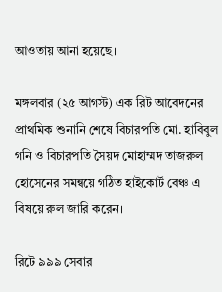আওতায় আনা হয়েছে।

মঙ্গলবার (২৫ আগস্ট) এক রিট আবেদনের প্রাথমিক শুনানি শেষে বিচারপতি মো. হাবিবুল গনি ও বিচারপতি সৈয়দ মোহাম্মদ তাজরুল হোসেনের সমন্বয়ে গঠিত হাইকোর্ট বেঞ্চ এ বিষয়ে রুল জারি করেন।

রিটে ৯৯৯ সেবার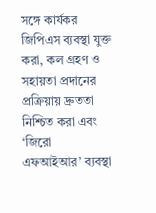সঙ্গে কার্যকর জিপিএস ব্যবস্থা যুক্ত করা, কল গ্রহণ ও সহায়তা প্রদানের প্রক্রিয়ায় দ্রুততা নিশ্চিত করা এবং ‘জিরো এফআইআর’ ব্যবস্থা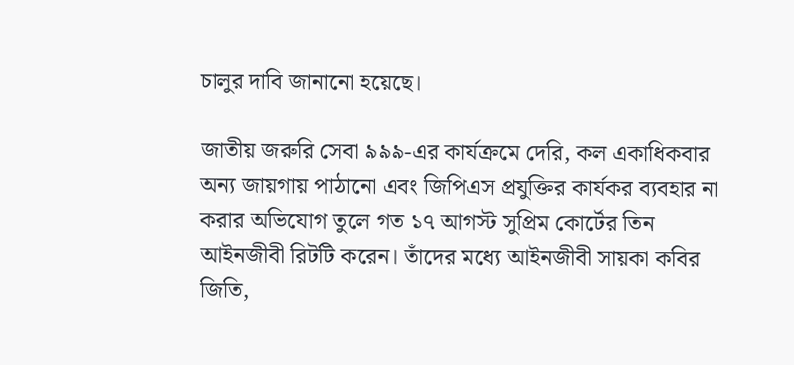চালুর দাবি জানানো হয়েছে।

জাতীয় জরুরি সেবা ৯৯৯-এর কার্যক্রমে দেরি, কল একাধিকবার অন্য জায়গায় পাঠানো এবং জিপিএস প্রযুক্তির কার্যকর ব্যবহার না করার অভিযোগ তুলে গত ১৭ আগস্ট সুপ্রিম কোর্টের তিন আইনজীবী রিটটি করেন। তাঁদের মধ্যে আইনজীবী সায়কা কবির জিতি,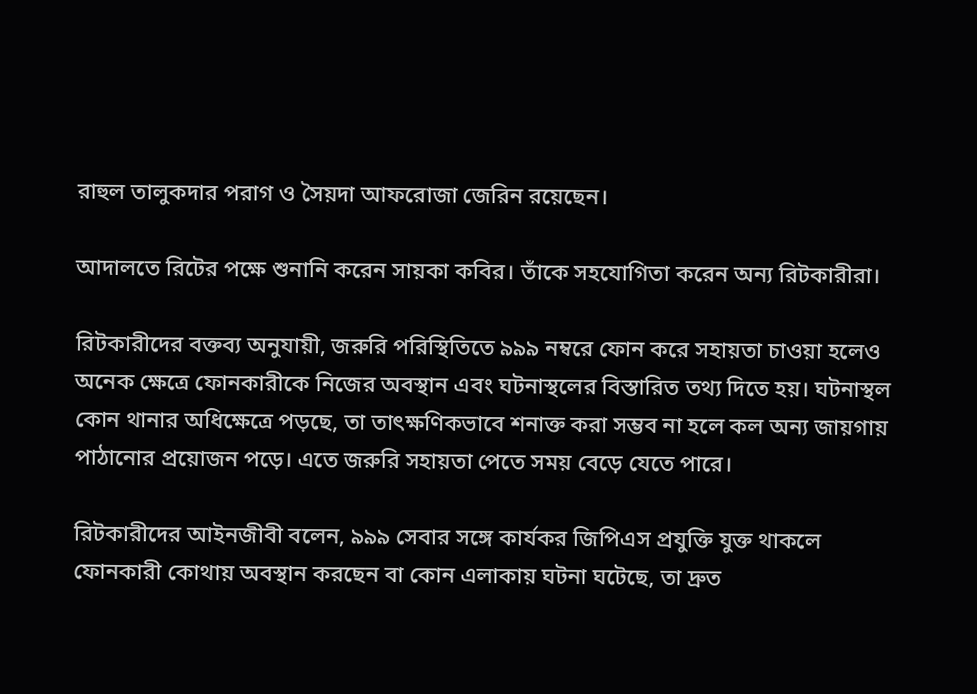রাহুল তালুকদার পরাগ ও সৈয়দা আফরোজা জেরিন রয়েছেন।

আদালতে রিটের পক্ষে শুনানি করেন সায়কা কবির। তাঁকে সহযোগিতা করেন অন্য রিটকারীরা।

রিটকারীদের বক্তব্য অনুযায়ী, জরুরি পরিস্থিতিতে ৯৯৯ নম্বরে ফোন করে সহায়তা চাওয়া হলেও অনেক ক্ষেত্রে ফোনকারীকে নিজের অবস্থান এবং ঘটনাস্থলের বিস্তারিত তথ্য দিতে হয়। ঘটনাস্থল কোন থানার অধিক্ষেত্রে পড়ছে, তা তাৎক্ষণিকভাবে শনাক্ত করা সম্ভব না হলে কল অন্য জায়গায় পাঠানোর প্রয়োজন পড়ে। এতে জরুরি সহায়তা পেতে সময় বেড়ে যেতে পারে।

রিটকারীদের আইনজীবী বলেন, ৯৯৯ সেবার সঙ্গে কার্যকর জিপিএস প্রযুক্তি যুক্ত থাকলে ফোনকারী কোথায় অবস্থান করছেন বা কোন এলাকায় ঘটনা ঘটেছে, তা দ্রুত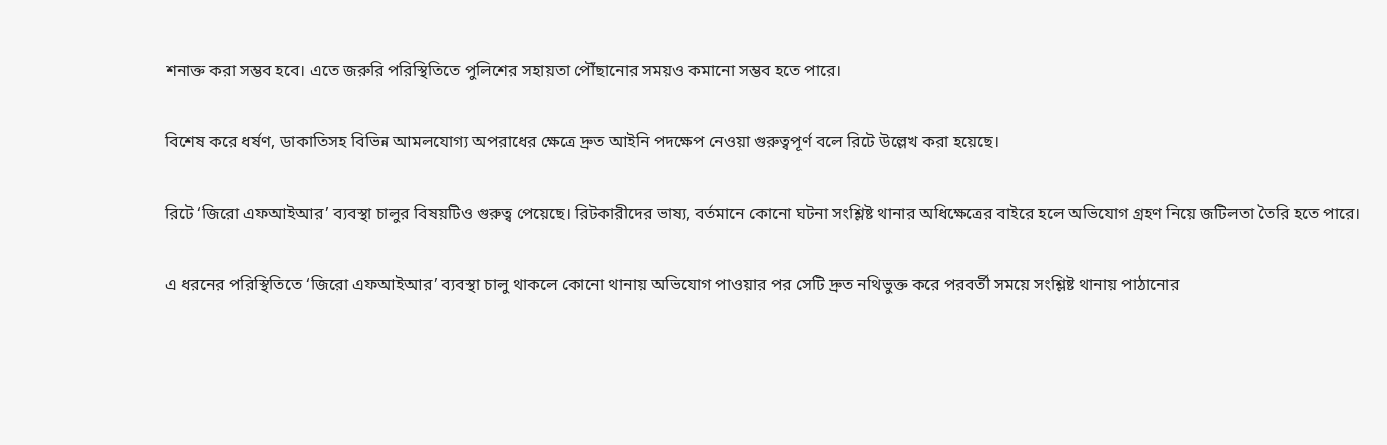শনাক্ত করা সম্ভব হবে। এতে জরুরি পরিস্থিতিতে পুলিশের সহায়তা পৌঁছানোর সময়ও কমানো সম্ভব হতে পারে।

বিশেষ করে ধর্ষণ, ডাকাতিসহ বিভিন্ন আমলযোগ্য অপরাধের ক্ষেত্রে দ্রুত আইনি পদক্ষেপ নেওয়া গুরুত্বপূর্ণ বলে রিটে উল্লেখ করা হয়েছে।

রিটে ‘জিরো এফআইআর’ ব্যবস্থা চালুর বিষয়টিও গুরুত্ব পেয়েছে। রিটকারীদের ভাষ্য, বর্তমানে কোনো ঘটনা সংশ্লিষ্ট থানার অধিক্ষেত্রের বাইরে হলে অভিযোগ গ্রহণ নিয়ে জটিলতা তৈরি হতে পারে।

এ ধরনের পরিস্থিতিতে ‘জিরো এফআইআর’ ব্যবস্থা চালু থাকলে কোনো থানায় অভিযোগ পাওয়ার পর সেটি দ্রুত নথিভুক্ত করে পরবর্তী সময়ে সংশ্লিষ্ট থানায় পাঠানোর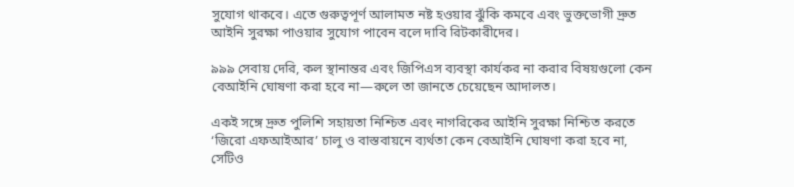সুযোগ থাকবে। এতে গুরুত্বপূর্ণ আলামত নষ্ট হওয়ার ঝুঁকি কমবে এবং ভুক্তভোগী দ্রুত আইনি সুরক্ষা পাওয়ার সুযোগ পাবেন বলে দাবি রিটকারীদের।

৯৯৯ সেবায় দেরি, কল স্থানান্তর এবং জিপিএস ব্যবস্থা কার্যকর না করার বিষয়গুলো কেন বেআইনি ঘোষণা করা হবে না—রুলে তা জানতে চেয়েছেন আদালত।

একই সঙ্গে দ্রুত পুলিশি সহায়তা নিশ্চিত এবং নাগরিকের আইনি সুরক্ষা নিশ্চিত করতে ‘জিরো এফআইআর’ চালু ও বাস্তবায়নে ব্যর্থতা কেন বেআইনি ঘোষণা করা হবে না, সেটিও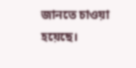জানতে চাওয়া হয়েছে।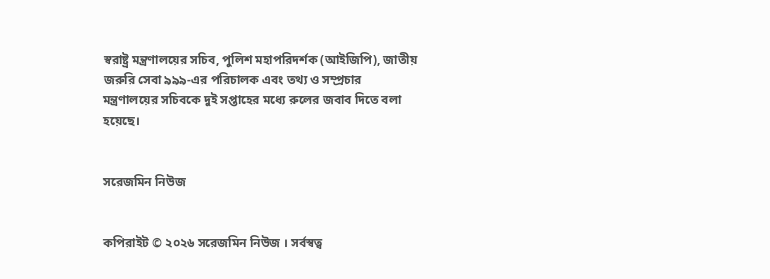স্বরাষ্ট্র মন্ত্রণালয়ের সচিব, পুলিশ মহাপরিদর্শক (আইজিপি), জাতীয় জরুরি সেবা ৯৯৯-এর পরিচালক এবং তথ্য ও সম্প্রচার মন্ত্রণালয়ের সচিবকে দুই সপ্তাহের মধ্যে রুলের জবাব দিতে বলা হয়েছে।


সরেজমিন নিউজ


কপিরাইট © ২০২৬ সরেজমিন নিউজ । সর্বস্বত্ব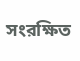সংরক্ষিত